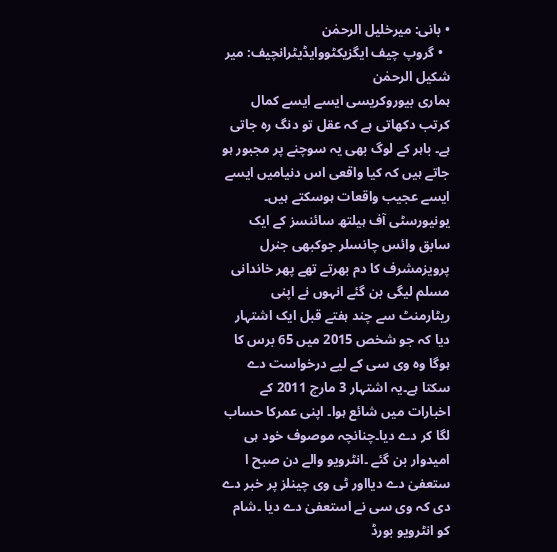• بانی: میرخلیل الرحمٰن
  • گروپ چیف ایگزیکٹووایڈیٹرانچیف: میر شکیل الرحمٰن
ہماری بیوروکریسی ایسے ایسے کمال کرتب دکھاتی ہے کہ عقل تو دنگ رہ جاتی ہے۔ باہر کے لوگ بھی یہ سوچنے پر مجبور ہو جاتے ہیں کہ کیا واقعی اس دنیامیں ایسے ایسے عجیب واقعات ہوسکتے ہیں۔
یونیورسٹی آف ہیلتھ سائنسز کے ایک سابق وائس چانسلر جوکبھی جنرل پرویزمشرف کا دم بھرتے تھے پھر خاندانی مسلم لیگی بن گئے انہوں نے اپنی ریٹارمنٹ سے چند ہفتے قبل ایک اشتہار دیا کہ جو شخص 2015 میں 65 برس کا ہوگا وہ وی سی کے لیے درخواست دے سکتا ہے۔یہ اشتہار 3 مارچ 2011 کے اخبارات میں شائع ہوا۔ اپنی عمرکا حساب لگا کر دے دیا۔چنانچہ موصوف خود ہی امیدوار بن گئے ۔انٹرویو والے دن صبح ا ستعفیٰ دے دیااور ٹی وی چینلز پر خبر دے دی کہ وی سی نے استعفیٰ دے دیا ۔شام کو انٹرویو بورڈ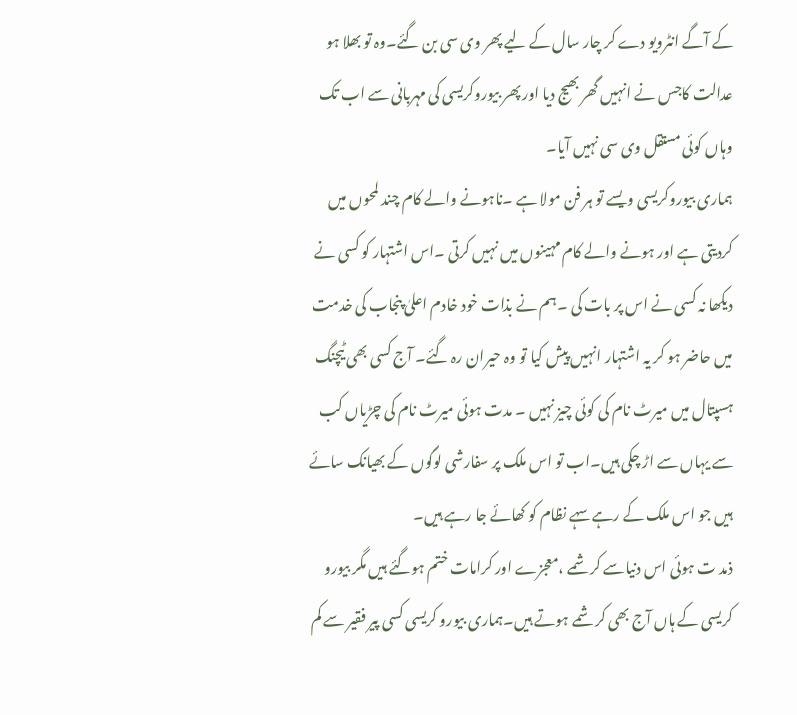کے آگے انٹرویو دے کر چار سال کے لیے پھر وی سی بن گئے۔وہ تو بھلا ہو عدالت کاجس نے انہیں گھر بھیج دیا اور پھر بیوروکریسی کی مہربانی سے اب تک وہاں کوئی مستقل وی سی نہیں آیا۔
ہماری بیوروکریسی ویسے تو ہر فن مولا ہے ۔ناہونے والے کام چند لمحوں میں کردیتی ہے اور ہونے والے کام مہینوں میں نہیں کرتی ۔اس اشتہار کو کسی نے دیکھا نہ کسی نے اس پر بات کی ۔ہم نے بذات خود خادم اعلیٰ پنجاب کی خدمت میں حاضر ہو کر یہ اشتہار انہیں پیش کیا تو وہ حیران رہ گئے۔ آج کسی بھی ٹیچنگ ہسپتال میں میرٹ نام کی کوئی چیز نہیں ۔ مدت ہوئی میرٹ نام کی چڑیاں کب سے یہاں سے اڑ چکی ہیں۔اب تو اس ملک پر سفارشی لوگوں کے بھیانک سائے ہیں جو اس ملک کے رہے سہے نظام کو کھائے جا رہے ہیں۔
ذمد ت ہوئی اس دنیاسے کرشمے ،معجزے اور کرامات ختم ہوگئے ہیں مگر بیورو کریسی کے ہاں آج بھی کرشمے ہوتے ہیں۔ہماری بیورو کریسی کسی پیر فقیر سے کم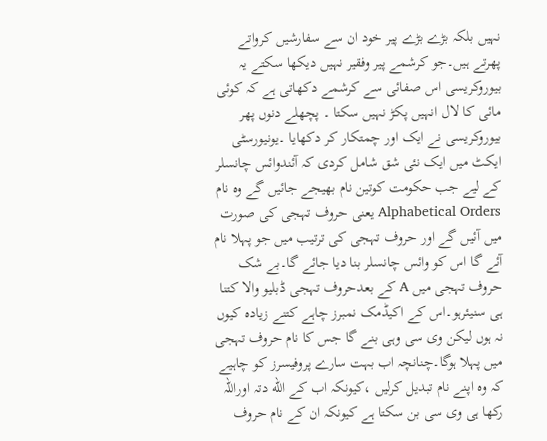نہیں بلکہ بڑے بڑے پیر خود ان سے سفارشیں کرواتے پھرتے ہیں۔جو کرشمے پیر وفقیر نہیں دیکھا سکتے یہ بیوروکریسی اس صفائی سے کرشمے دکھاتی ہے کہ کوئی مائی کا لال انہیں پکڑ نہیں سکتا ۔ پچھلے دنوں پھر بیوروکریسی نے ایک اور چمتکار کر دکھایا ۔یونیورسٹی ایکٹ میں ایک نئی شق شامل کردی کہ آئندوائس چانسلر کے لیے جب حکومت کوتین نام بھیجے جائیں گے وہ نام Alphabetical Orders یعنی حروف تہجی کی صورت میں آئیں گے اور حروف تہجی کی ترتیب میں جو پہلا نام آئے گا اس کو وائس چانسلر بنا دیا جائے گا۔بے شک حروف تہجی میں A کے بعدحروف تہجی ڈبلیو والا کتنا ہی سنیئرہو۔اس کے اکیڈمک نمبرز چاہے کتنے زیادہ کیوں نہ ہوں لیکن وی سی وہی بنے گا جس کا نام حروف تہجی میں پہلا ہوگا۔چنانچہ اب بہت سارے پروفیسرز کو چاہیے کہ وہ اپنے نام تبدیل کرلیں ،کیونکہ اب کے الله دتہ اوراللہ رکھا ہی وی سی بن سکتا ہے کیونکہ ان کے نام حروف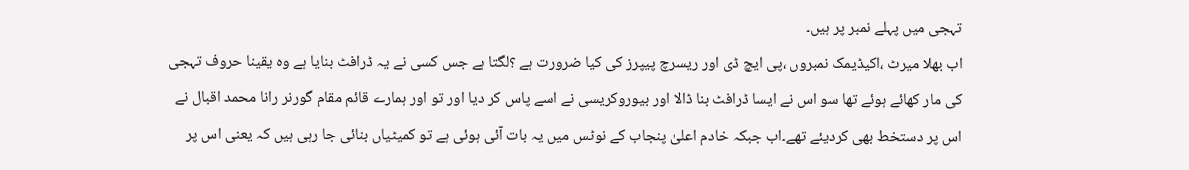تہجی میں پہلے نمبر پر ہیں۔
اب بھلا میرٹ ،اکیڈیمک نمبروں ،پی ایچ ڈی اور ریسرچ پیپرز کی کیا ضرورت ہے ؟لگتا ہے جس کسی نے یہ ڈرافٹ بنایا ہے وہ یقینا حروف تہجی کی مار کھائے ہوئے تھا سو اس نے ایسا ڈرافٹ بنا ڈالا اور بیوروکریسی نے اسے پاس کر دیا اور تو اور ہمارے قائم مقام گورنر رانا محمد اقبال نے اس پر دستخط بھی کردیئے تھے۔اب جبکہ خادم اعلیٰ پنجاب کے نوٹس میں یہ بات آئی ہوئی ہے تو کمیٹیاں بنائی جا رہی ہیں کہ یعنی اس پر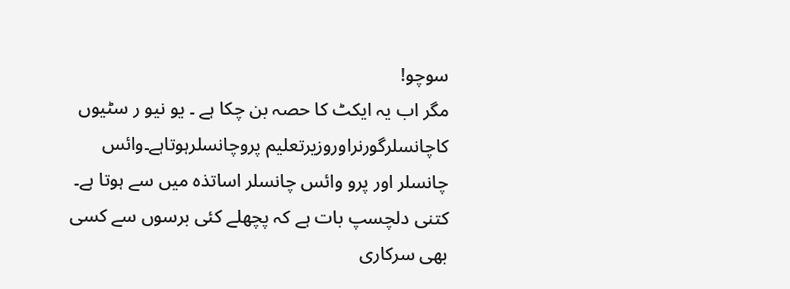سوچو!
مگر اب یہ ایکٹ کا حصہ بن چکا ہے ۔ یو نیو ر سٹیوں کاچانسلرگورنراوروزیرتعلیم پروچانسلرہوتاہے۔وائس چانسلر اور پرو وائس چانسلر اساتذہ میں سے ہوتا ہے۔
کتنی دلچسپ بات ہے کہ پچھلے کئی برسوں سے کسی بھی سرکاری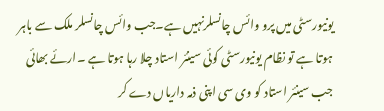یونیورسٹی میں پرو وائس چانسلرنہیں ہے۔جب وائس چانسلر ملک سے باہر ہوتا ہے تو نظام یونیورسٹی کوئی سینئر استاد چلا رہا ہوتا ہے ۔ارئے بھائی جب سینئر استاد کو وی سی اپنی ذمہ داریاں دے کر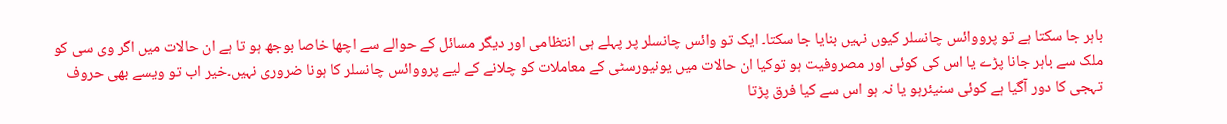باہر جا سکتا ہے تو پرووائس چانسلر کیوں نہیں بنایا جا سکتا۔ ایک تو وائس چانسلر پر پہلے ہی انتظامی اور دیگر مسائل کے حوالے سے اچھا خاصا بوجھ ہو تا ہے ان حالات میں اگر وی سی کو ملک سے باہر جانا پڑے یا اس کی کوئی اور مصروفیت ہو توکیا ان حالات میں یونیورسٹی کے معاملات کو چلانے کے لیے پرووائس چانسلر کا ہونا ضروری نہیں۔خیر اب تو ویسے بھی حروف تہجی کا دور آگیا ہے کوئی سنیئرہو یا نہ ہو اس سے کیا فرق پڑتا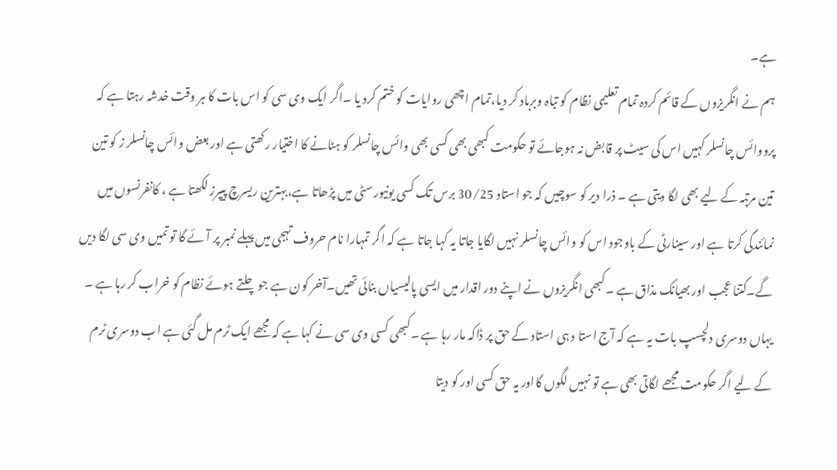ہے۔
ہم نے انگریزوں کے قائم کردہ تمام تعلیمی نظام کو تباہ وبرباد کر دیا،تمام اچھی روایات کو ختم کرد یا ۔اگر ایک وی سی کو اس بات کا ہر وقت خدشہ رہتا ہے کہ پرووائس چانسلر کہیں اس کی سیٹ پر قابض نہ ہوجائے تو حکومت کبھی بھی کسی بھی وائس چانسلر کو ہٹانے کا اختیار رکھتی ہے اور بعض وائس چانسلر ز کو تین تین مرتبہ کے لیے بھی لگا دیتی ہے ۔ ذرا دیر کو سوچیں کہ جو استاد 30/25 برس تک کسی یونیورسٹی میں پڑھاتا ہے،بہترین ریسرچ پیپرز لکھتا ہے ، کانفرنسوں میں نمائندگی کرتا ہے اور سینارٹی کے باوجود اس کو وائس چانسلر نہیں لگایا جاتا یہ کہا جاتا ہے کہ اگر تمہارا نام حروف تہجی میں پہلے نمبر پر آئے گا تو تمیں وی سی لگا دیں گے۔کتنا عجب اور بھیانک مذاق ہے ۔کبھی انگریزوں نے اپنے دور اقدار میں ایسی پالیسیاں بنائی تھیں۔آخر کون ہے جو چلتے ہوئے نظام کو خراب کر رہا ہے ۔ یہاں دوسری دلچسپ بات یہ ہے کہ آج استا د ہی استاد کے حق پر ڈاکہ مار رہا ہے ۔کبھی کسی وی سی نے کہا ہے کہ مجھے ایک ٹرم مل گئی ہے اب دوسری ٹرم کے لیے اگر حکومت مجھے لگاتی بھی ہے تو نہیں لگوں گااور یہ حق کسی اور کو دیتا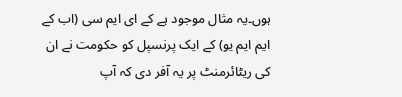ہوں۔یہ مثال موجود ہے کے ای ایم سی (اب کے ایم ایم یو) کے ایک پرنسپل کو حکومت نے ان کی ریٹائرمنٹ پر یہ آفر دی کہ آپ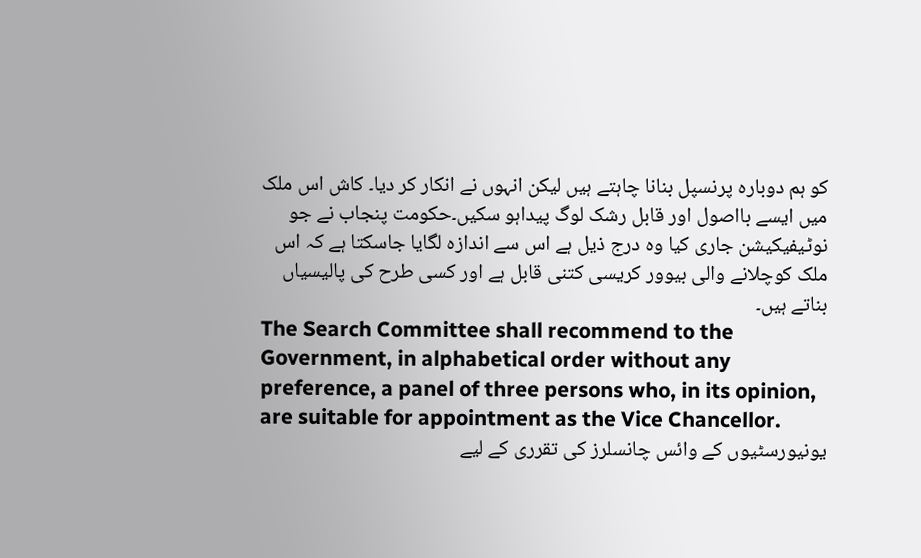کو ہم دوبارہ پرنسپل بنانا چاہتے ہیں لیکن انہوں نے انکار کر دیا۔ کاش اس ملک میں ایسے بااصول اور قابل رشک لوگ پیداہو سکیں۔حکومت پنجاب نے جو نوٹیفیکیشن جاری کیا وہ درج ذیل ہے اس سے اندازہ لگایا جاسکتا ہے کہ اس ملک کوچلانے والی بیوور کریسی کتنی قابل ہے اور کسی طرح کی پالیسیاں بناتے ہیں۔
The Search Committee shall recommend to the Government, in alphabetical order without any preference, a panel of three persons who, in its opinion, are suitable for appointment as the Vice Chancellor.
یونیورسٹیوں کے وائس چانسلرز کی تقرری کے لیے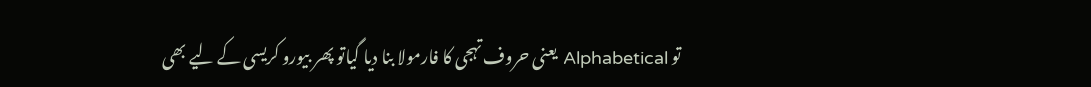تو Alphabetical یعنی حروف تہجی کا فارمولا بنا دیا گیاتو پھر بیورو کریسی کے لیے بھی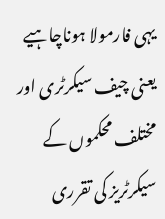یہی فارمولا ہوناچاہیے یعنی چیف سیکرٹری اور مختلف محکموں کے سیکرٹریز کی تقرری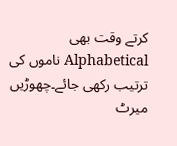کرتے وقت بھی Alphabetical ناموں کی ترتیب رکھی جائے۔چھوڑیں میرٹ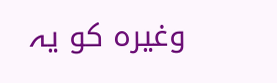وغیرہ کو یہ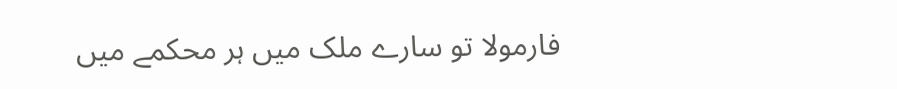فارمولا تو سارے ملک میں ہر محکمے میں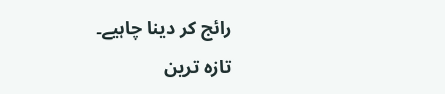رائج کر دینا چاہیے۔
تازہ ترین